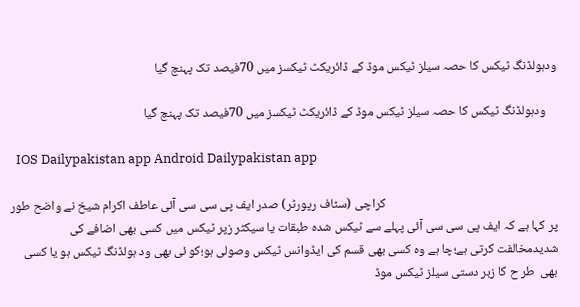ودہولڈنگ ٹیکس کا حصہ سیلز ٹیکس موڈ کے ڈائریکٹ ٹیکسز میں 70فیصد تک پہنچ گیا

    ودہولڈنگ ٹیکس کا حصہ سیلز ٹیکس موڈ کے ڈائریکٹ ٹیکسز میں 70فیصد تک پہنچ گیا

  IOS Dailypakistan app Android Dailypakistan app

                                                            کراچی (سٹاف رپورٹر) صدر ایف پی سی سی آئی عاطف اکرام شیخ نے واضح طور پر کہا ہے کہ ایف پی سی سی آئی پہلے سے ٹیکس شدہ طبقات یا سیکٹر زپر ٹیکس میں کسی بھی اضافے کی شدیدمخالفت کرتی ہے؛چا ہے وہ کسی بھی قسم کی ایڈوانس ٹیکس وصولی ہو؛کو ئی بھی ود ہولڈنگ ٹیکس ہو یا کسی بھی  طر ح کا زبر دستی سیلز ٹیکس موڈ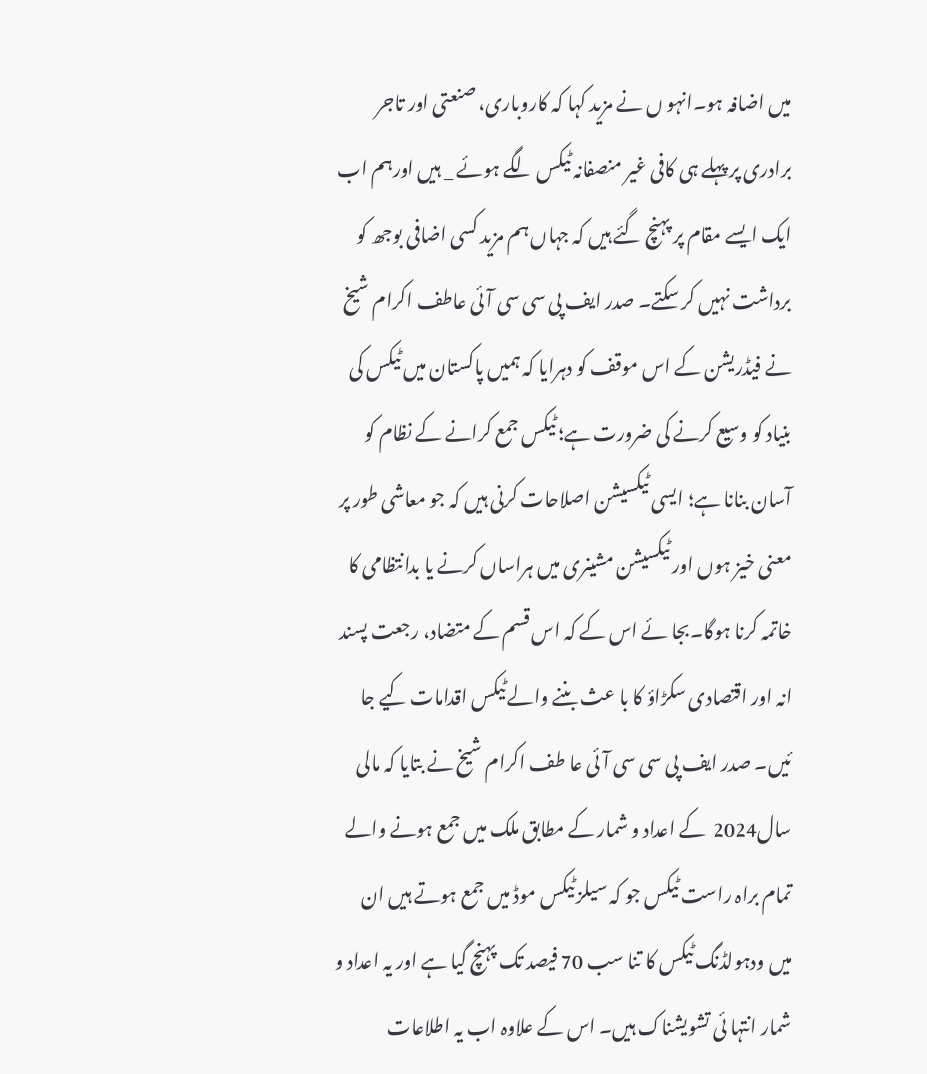میں اضافہ ہو۔انہو ں نے مزید کہا کہ کاروباری، صنعتی اور تاجر برادری پر پہلے ہی کافی غیر منصفانہ ٹیکس لگے ہوئے _ ہیں اورہم اب ایک ایسے مقام پر پہنچ گئے ہیں کہ جہاں ہم مزید کسی اضافی بوجھ کو برداشت نہیں کر سکتے۔ صدر ایف پی سی سی آئی عاطف اکرام شیخ نے فیڈریشن کے اس موقف کو دہرایا کہ ہمیں پاکستان میں ٹیکس کی بنیاد کو وسیع کرنے کی ضرورت ہے؛ ٹیکس جمع کرانے کے نظام کو آسان بنانا ہے؛ ایسی ٹیکسیشن اصلاحات کرنی ہیں کہ جو معاشی طور پر معنی خیز ہوں اور ٹیکسیشن مشینری میں ہراساں کرنے یا بدانتظامی کا خاتمہ کرنا ہوگا۔بجا ئے اس کے کہ اس قسم کے متضاد، رجعت پسند انہ اور اقتصادی سکڑاؤ کا با عث بننے والے ٹیکس اقدامات کیے جا ئیں۔ صدر ایف پی سی سی آئی عا طف اکرام شیخ نے بتایا کہ مالی سال2024  کے اعداد و شمار کے مطابق ملک میں جمع ہونے والے تمام براہ راست ٹیکس جو کہ سیلز ٹیکس موڈ میں جمع ہوتے ہیں ان میں ودہولڈنگ ٹیکس کا تنا سب 70 فیصد تک پہنچ گیا ہے اور یہ اعداد و شمار انتہا ئی تشویشناک ہیں۔ اس کے علاوہ اب یہ اطلاعات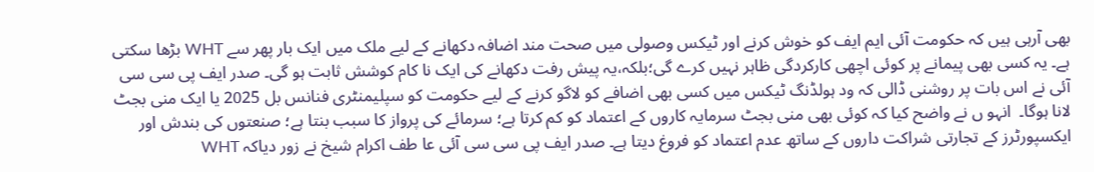بھی آرہی ہیں کہ حکومت آئی ایم ایف کو خوش کرنے اور ٹیکس وصولی میں صحت مند اضافہ دکھانے کے لیے ملک میں ایک بار پھر سے WHT بڑھا سکتی ہے۔ یہ کسی بھی پیمانے پر کوئی اچھی کارکردگی ظاہر نہیں کرے گی؛بلکہ،یہ پیش رفت دکھانے کی ایک نا کام کوشش ثابت ہو گی۔ صدر ایف پی سی سی آئی نے اس بات پر روشنی ڈالی کہ ود ہولڈنگ ٹیکس میں کسی بھی اضافے کو لاگو کرنے کے لیے حکومت کو سپلیمنٹری فنانس بل 2025 یا ایک منی بجٹ لانا ہوگا۔  انہو ں نے واضح کیا کہ کوئی بھی منی بجٹ سرمایہ کاروں کے اعتماد کو کم کرتا ہے؛ سرمائے کی پرواز کا سبب بنتا ہے؛ صنعتوں کی بندش اور ایکسپورٹرز کے تجارتی شراکت داروں کے ساتھ عدم اعتماد کو فروغ دیتا ہے۔ صدر ایف پی سی سی آئی عا طف اکرام شیخ نے زور دیاکہ WHT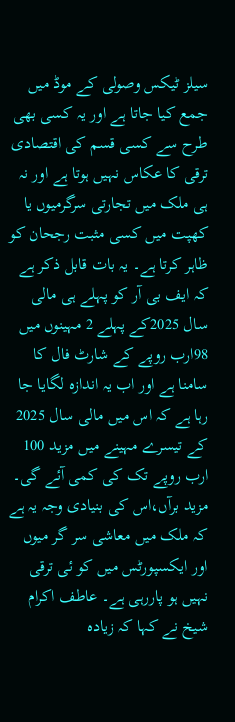سیلز ٹیکس وصولی کے موڈ میں جمع کیا جاتا ہے اور یہ کسی بھی طرح سے کسی قسم کی اقتصادی ترقی کا عکاس نہیں ہوتا ہے اور نہ ہی ملک میں تجارتی سرگرمیوں یا کھپت میں کسی مثبت رجحان کو ظاہر کرتا ہے۔ یہ بات قابل ذکر ہے کہ ایف بی آر کو پہلے ہی مالی سال 2025کے پہلے 2 مہینوں میں 98ارب روپے کے شارٹ فال کا سامنا ہے اور اب یہ اندازہ لگایا جا رہا ہے کہ اس میں مالی سال 2025 کے تیسرے مہینے میں مزید 100 ارب روپے تک کی کمی آئے گی۔ مزید برآں،اس کی بنیادی وجہ یہ ہے کہ ملک میں معاشی سر گر میوں اور ایکسپورٹس میں کو ئی ترقی نہیں ہو پاررہی ہے۔ عاطف اکرام شیخ نے کہا کہ زیادہ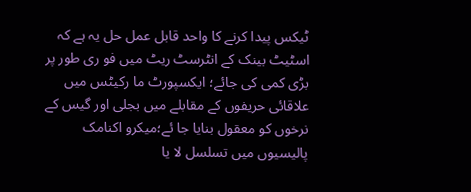ٹیکس پیدا کرنے کا واحد قابل عمل حل یہ ہے کہ اسٹیٹ بینک کے انٹرسٹ ریٹ میں فو ری طور پر بڑی کمی کی جائے؛ ایکسپورٹ ما رکیٹس میں علاقائی حریفوں کے مقابلے میں بجلی اور گیس کے نرخوں کو معقول بنایا جا ئے؛میکرو اکنامک پالیسیوں میں تسلسل لا یا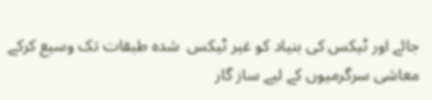جائے اور ٹیکس کی بنیاد کو غیر ٹیکس  شدہ طبقات تک وسیع کرکے معاشی سرگرمیوں کے لیے ساز گار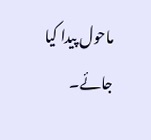ماحول پیدا کیا جائے۔